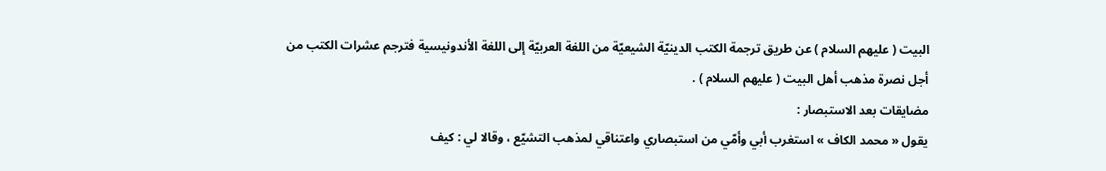البيت ( عليهم السلام ) عن طريق ترجمة الكتب الدينيّة الشيعيّة من اللغة العربيّة إلى اللغة الأندونيسية فترجم عشرات الكتب من أجل نصرة مذهب أهل البيت ( عليهم السلام ) .
مضايقات بعد الاستبصار :
يقول « محمد الكاف » استغرب أبي وأمّي من استبصاري واعتناقي لمذهب التشيّع ، وقالا لي : كيف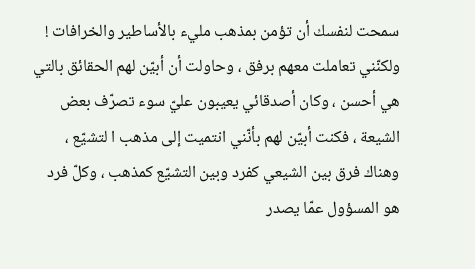سمحت لنفسك أن تؤمن بمذهب مليء بالأساطير والخرافات !
ولكنّني تعاملت معهم برفق ، وحاولت أن أبيّن لهم الحقائق بالتي هي أحسن ، وكان أصدقائي يعيبون عليّ سوء تصرّف بعض الشيعة ، فكنت أبيّن لهم بأنّني انتميت إلى مذهب ا لتشيّع ، وهناك فرق بين الشيعي كفرد وبين التشيّع كمذهب ، وكلّ فرد هو المسؤول عمّا يصدر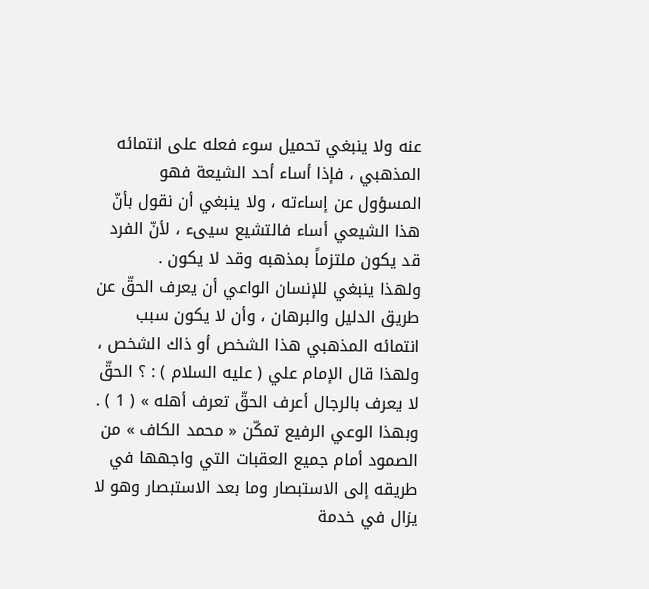عنه ولا ينبغي تحميل سوء فعله على انتمائه المذهبي ، فإذا أساء أحد الشيعة فهو المسؤول عن إساءته ، ولا ينبغي أن نقول بأنّ هذا الشيعي أساء فالتشيع سيىء ، لأنّ الفرد قد يكون ملتزماً بمذهبه وقد لا يكون .
ولهذا ينبغي للإنسان الواعي أن يعرف الحقّ عن طريق الدليل والبرهان ، وأن لا يكون سبب انتمائه المذهبي هذا الشخص أو ذاك الشخص ، ولهذا قال الإمام علي ( عليه السلام ) : ؟ الحقّ لا يعرف بالرجال أعرف الحقّ تعرف أهله » ( 1 ) .
وبهذا الوعي الرفيع تمكّن « محمد الكاف » من الصمود أمام جميع العقبات التي واجهها في طريقه إلى الاستبصار وما بعد الاستبصار وهو لا يزال في خدمة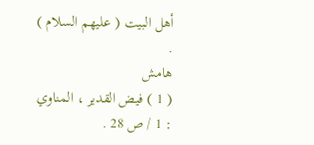أهل البيت ( عليهم السلام ) .
هامش
( 1 ) فيض القدير ، المناوي : 1 / ص 28 .